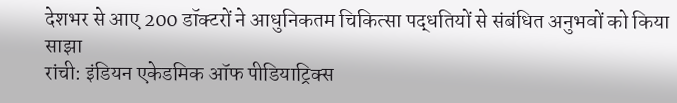देशभर से आए 200 डॉक्टरों ने आधुनिकतम चिकित्सा पद्धतियों से संबंधित अनुभवों को किया साझा
रांची: इंडियन एकेडमिक ऑफ पीडियाट्रिक्स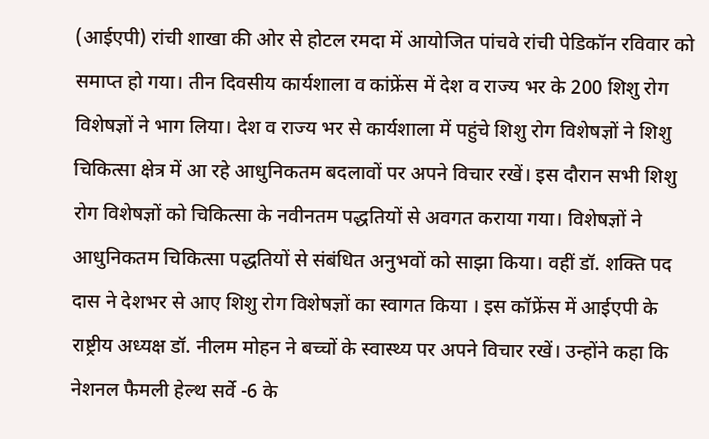(आईएपी) रांची शाखा की ओर से होटल रमदा में आयोजित पांचवे रांची पेडिकॉन रविवार को समाप्त हो गया। तीन दिवसीय कार्यशाला व कांफ्रेंस में देश व राज्य भर के 200 शिशु रोग विशेषज्ञों ने भाग लिया। देश व राज्य भर से कार्यशाला में पहुंचे शिशु रोग विशेषज्ञों ने शिशु चिकित्सा क्षेत्र में आ रहे आधुनिकतम बदलावों पर अपने विचार रखें। इस दौरान सभी शिशु रोग विशेषज्ञों को चिकित्सा के नवीनतम पद्धतियों से अवगत कराया गया। विशेषज्ञों ने आधुनिकतम चिकित्सा पद्धतियों से संबंधित अनुभवों को साझा किया। वहीं डॉ. शक्ति पद दास ने देशभर से आए शिशु रोग विशेषज्ञों का स्वागत किया । इस कॉफ्रेंस में आईएपी के राष्ट्रीय अध्यक्ष डॉ. नीलम मोहन ने बच्चों के स्वास्थ्य पर अपने विचार रखें। उन्होंने कहा कि नेशनल फैमली हेल्थ सर्वे -6 के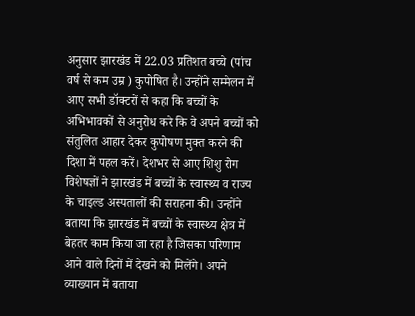अनुसार झारखंड में 22.03 प्रतिशत बच्चे (पांच वर्ष से कम उम्र ) कुपोषित है। उन्होंने सम्मेलन में आए सभी डॉक्टरों से कहा कि बच्चों के अभिभावकों से अनुरोध करे कि वे अपने बच्चों को संतुलित आहार देकर कुपोषण मुक्त करने की दिशा में पहल करें। देशभर से आए शिशु रोग विशेषज्ञों ने झारखंड में बच्चों के स्वास्थ्य व राज्य के चाइल्ड अस्पतालों की सराहना की। उन्होंने बताया कि झारखंड में बच्चों के स्वास्थ्य क्षेत्र में बेहतर काम किया जा रहा है जिसका परिणाम आने वाले दिनों में देखने को मिलेंगे। अपने व्याख्यान में बताया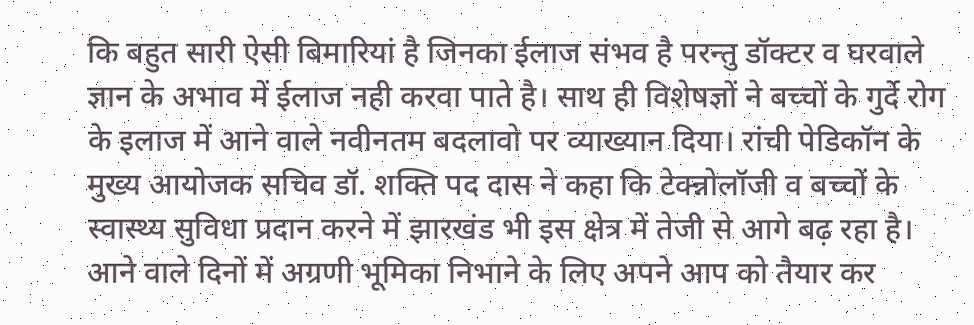कि बहुत सारी ऐसी बिमारियां है जिनका ईलाज संभव है परन्तु डॉक्टर व घरवाले ज्ञान के अभाव में ईलाज नही करवा पाते है। साथ ही विशेषज्ञों ने बच्चों के गुर्दे रोग के इलाज में आने वाले नवीनतम बदलावो पर व्याख्यान दिया। रांची पेडिकॉन के मुख्य आयोजक सचिव डॉ. शक्ति पद दास ने कहा कि टेक्न्नोलॉजी व बच्चों के स्वास्थ्य सुविधा प्रदान करने में झारखंड भी इस क्षेत्र में तेजी से आगे बढ़ रहा है। आने वाले दिनों में अग्रणी भूमिका निभाने के लिए अपने आप को तैयार कर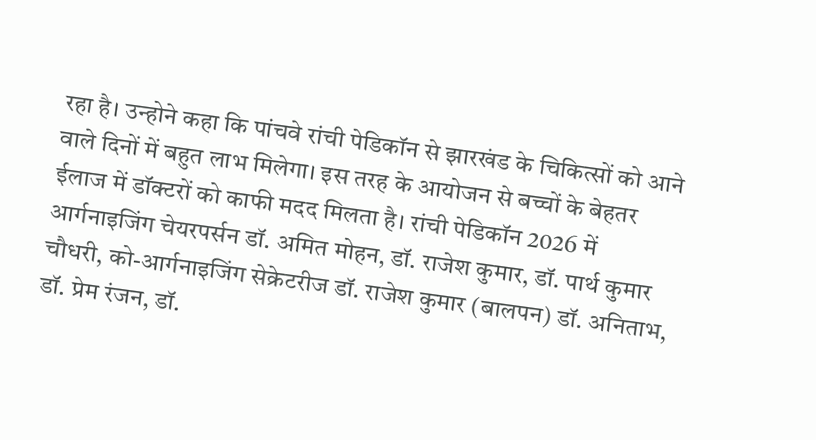रहा है। उन्होने कहा कि पांचवे रांची पेडिकॉन से झारखंड के चिकित्सों को आने वाले दिनों में बहुत लाभ मिलेगा। इस तरह के आयोजन से बच्चों के बेहतर ईलाज में डॉक्टरों को काफी मदद मिलता है। रांची पेडिकॉन 2026 में आर्गनाइजिंग चेयरपर्सन डॉ. अमित मोहन, डॉ. राजेश कुमार, डॉ. पार्थ कुमार चौधरी, को-आर्गनाइजिंग सेक्रेटरीज डॉ. राजेश कुमार (बालपन) डॉ. अनिताभ, डॉ. प्रेम रंजन, डॉ.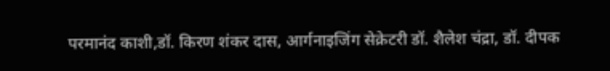परमानंद काशी,डॉ. किरण शंकर दास, आर्गनाइजिंग सेक्रेटरी डॉ. शैलेश चंद्रा, डॉ. दीपक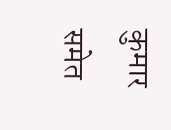कुमार समेत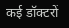कई डॉक्टरों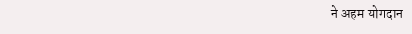ने अहम योगदान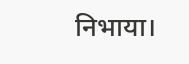निभाया।